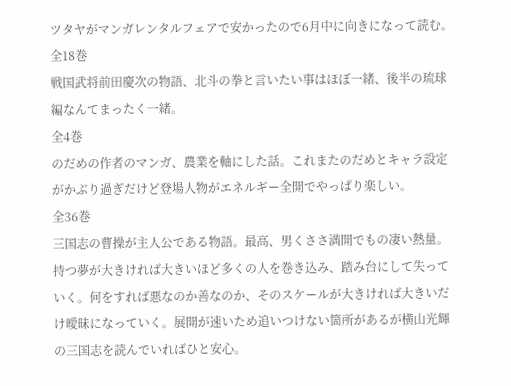ツタヤがマンガレンタルフェアで安かったので6月中に向きになって読む。
全18巻
戦国武将前田慶次の物語、北斗の拳と言いたい事はほぼ一緒、後半の琉球編なんてまったく一緒。
全4巻
のだめの作者のマンガ、農業を軸にした話。これまたのだめとキャラ設定がかぶり過ぎだけど登場人物がエネルギー全開でやっぱり楽しい。
全36巻
三国志の曹操が主人公である物語。最高、男くささ満開でもの凄い熱量。
持つ夢が大きければ大きいほど多くの人を巻き込み、踏み台にして失っていく。何をすれば悪なのか善なのか、そのスケールが大きければ大きいだけ曖昧になっていく。展開が速いため追いつけない箇所があるが横山光輝の三国志を読んでいればひと安心。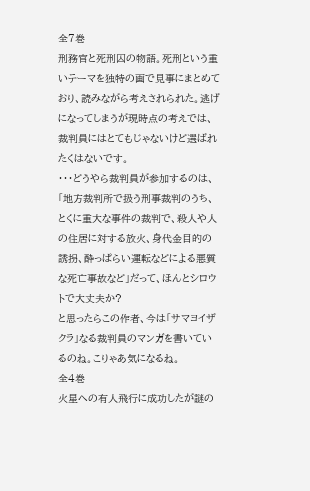全7巻
刑務官と死刑囚の物語。死刑という重いテーマを独特の画で見事にまとめており、読みながら考えされられた。逃げになってしまうが現時点の考えでは、裁判員にはとてもじゃないけど選ばれたくはないです。
・・・どうやら裁判員が参加するのは、「地方裁判所で扱う刑事裁判のうち、とくに重大な事件の裁判で、殺人や人の住居に対する放火、身代金目的の誘拐、酔っぱらい運転などによる悪質な死亡事故など」だって、ほんとシロウトで大丈夫か?
と思ったらこの作者、今は「サマヨイザクラ」なる裁判員のマンガを書いているのね。こりゃあ気になるね。
全4巻
火星への有人飛行に成功したが謎の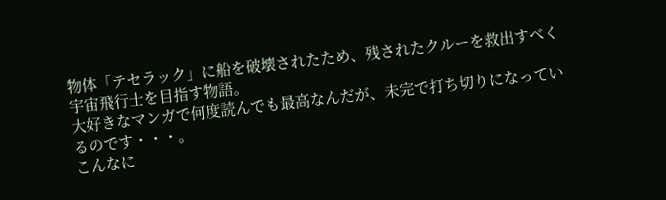物体「テセラック」に船を破壊されたため、残されたクルーを救出すべく宇宙飛行士を目指す物語。
大好きなマンガで何度読んでも最高なんだが、未完で打ち切りになっているのです・・・。
こんなに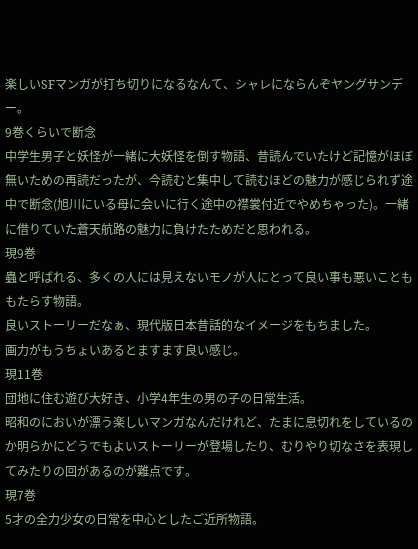楽しいSFマンガが打ち切りになるなんて、シャレにならんぞヤングサンデー。
9巻くらいで断念
中学生男子と妖怪が一緒に大妖怪を倒す物語、昔読んでいたけど記憶がほぼ無いための再読だったが、今読むと集中して読むほどの魅力が感じられず途中で断念(旭川にいる母に会いに行く途中の襟裳付近でやめちゃった)。一緒に借りていた蒼天航路の魅力に負けたためだと思われる。
現9巻
蟲と呼ばれる、多くの人には見えないモノが人にとって良い事も悪いことももたらす物語。
良いストーリーだなぁ、現代版日本昔話的なイメージをもちました。
画力がもうちょいあるとますます良い感じ。
現11巻
団地に住む遊び大好き、小学4年生の男の子の日常生活。
昭和のにおいが漂う楽しいマンガなんだけれど、たまに息切れをしているのか明らかにどうでもよいストーリーが登場したり、むりやり切なさを表現してみたりの回があるのが難点です。
現7巻
5才の全力少女の日常を中心としたご近所物語。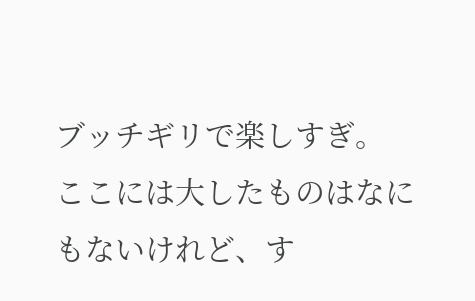ブッチギリで楽しすぎ。
ここには大したものはなにもないけれど、す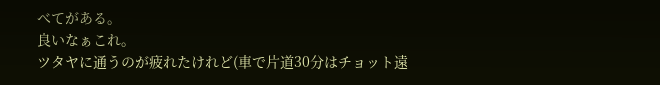べてがある。
良いなぁこれ。
ツタヤに通うのが疲れたけれど(車で片道30分はチョット遠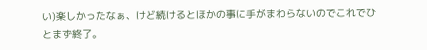い)楽しかったなぁ、けど続けるとほかの事に手がまわらないのでこれでひとまず終了。